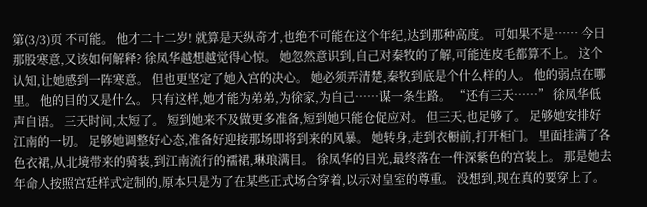第(3/3)页 不可能。 他才二十二岁! 就算是天纵奇才,也绝不可能在这个年纪,达到那种高度。 可如果不是…… 今日那股寒意,又该如何解释? 徐凤华越想越觉得心惊。 她忽然意识到,自己对秦牧的了解,可能连皮毛都算不上。 这个认知,让她感到一阵寒意。 但也更坚定了她入宫的决心。 她必须弄清楚,秦牧到底是个什么样的人。 他的弱点在哪里。 他的目的又是什么。 只有这样,她才能为弟弟,为徐家,为自己……谋一条生路。 “还有三天……” 徐凤华低声自语。 三天时间,太短了。 短到她来不及做更多准备,短到她只能仓促应对。 但三天,也足够了。 足够她安排好江南的一切。 足够她调整好心态,准备好迎接那场即将到来的风暴。 她转身,走到衣橱前,打开柜门。 里面挂满了各色衣裙,从北境带来的骑装,到江南流行的襦裙,琳琅满目。 徐凤华的目光,最终落在一件深紫色的宫装上。 那是她去年命人按照宫廷样式定制的,原本只是为了在某些正式场合穿着,以示对皇室的尊重。 没想到,现在真的要穿上了。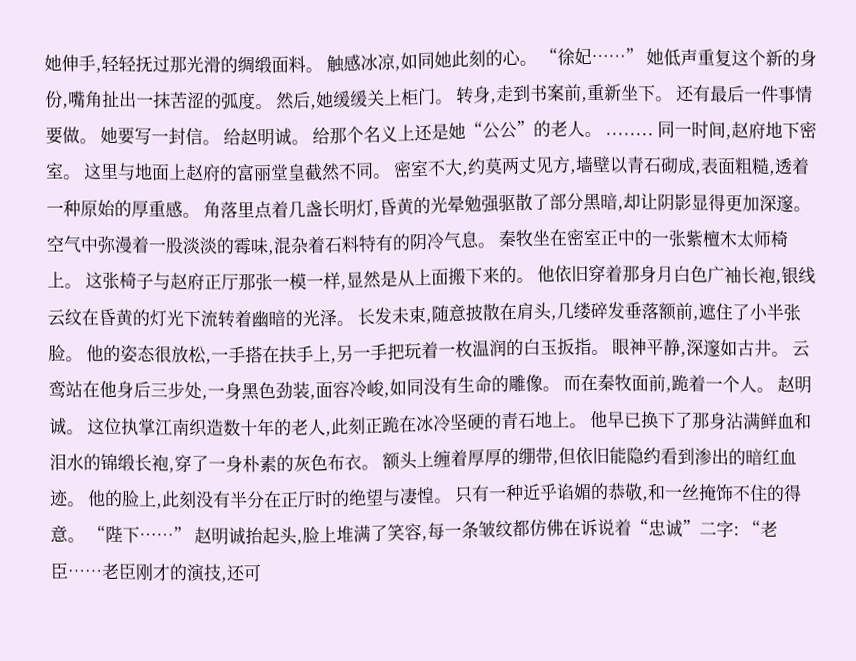她伸手,轻轻抚过那光滑的绸缎面料。 触感冰凉,如同她此刻的心。 “徐妃……” 她低声重复这个新的身份,嘴角扯出一抹苦涩的弧度。 然后,她缓缓关上柜门。 转身,走到书案前,重新坐下。 还有最后一件事情要做。 她要写一封信。 给赵明诚。 给那个名义上还是她“公公”的老人。 ........ 同一时间,赵府地下密室。 这里与地面上赵府的富丽堂皇截然不同。 密室不大,约莫两丈见方,墙壁以青石砌成,表面粗糙,透着一种原始的厚重感。 角落里点着几盏长明灯,昏黄的光晕勉强驱散了部分黑暗,却让阴影显得更加深邃。 空气中弥漫着一股淡淡的霉味,混杂着石料特有的阴冷气息。 秦牧坐在密室正中的一张紫檀木太师椅上。 这张椅子与赵府正厅那张一模一样,显然是从上面搬下来的。 他依旧穿着那身月白色广袖长袍,银线云纹在昏黄的灯光下流转着幽暗的光泽。 长发未束,随意披散在肩头,几缕碎发垂落额前,遮住了小半张脸。 他的姿态很放松,一手搭在扶手上,另一手把玩着一枚温润的白玉扳指。 眼神平静,深邃如古井。 云鸾站在他身后三步处,一身黑色劲装,面容冷峻,如同没有生命的雕像。 而在秦牧面前,跪着一个人。 赵明诚。 这位执掌江南织造数十年的老人,此刻正跪在冰冷坚硬的青石地上。 他早已换下了那身沾满鲜血和泪水的锦缎长袍,穿了一身朴素的灰色布衣。 额头上缠着厚厚的绷带,但依旧能隐约看到渗出的暗红血迹。 他的脸上,此刻没有半分在正厅时的绝望与凄惶。 只有一种近乎谄媚的恭敬,和一丝掩饰不住的得意。 “陛下……” 赵明诚抬起头,脸上堆满了笑容,每一条皱纹都仿佛在诉说着“忠诚”二字: “老臣……老臣刚才的演技,还可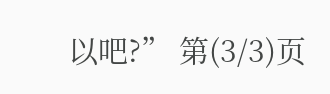以吧?” 第(3/3)页